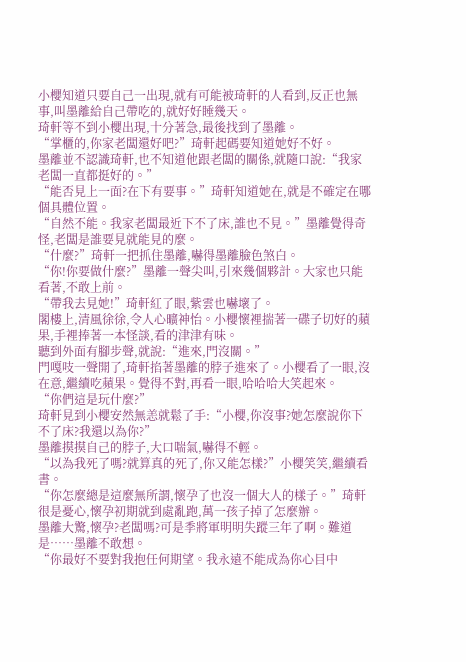小櫻知道只要自己一出現,就有可能被琦軒的人看到,反正也無事,叫墨離給自己帶吃的,就好好睡幾天。
琦軒等不到小櫻出現,十分著急,最後找到了墨離。
“掌櫃的,你家老闆還好吧?”琦軒起碼要知道她好不好。
墨離並不認識琦軒,也不知道他跟老闆的關係,就隨口說:“我家老闆一直都挺好的。”
“能否見上一面?在下有要事。”琦軒知道她在,就是不確定在哪個具體位置。
“自然不能。我家老闆最近下不了床,誰也不見。”墨離覺得奇怪,老闆是誰要見就能見的麼。
“什麼?”琦軒一把抓住墨離,嚇得墨離臉色煞白。
“你!你要做什麼?”墨離一聲尖叫,引來幾個夥計。大家也只能看著,不敢上前。
“帶我去見她!”琦軒紅了眼,紫雲也嚇壞了。
閣樓上,清風徐徐,令人心曠神怡。小櫻懷裡揣著一碟子切好的蘋果,手裡捧著一本怪談,看的津津有味。
聽到外面有腳步聲,就說:“進來,門沒關。”
門嘎吱一聲開了,琦軒掐著墨離的脖子進來了。小櫻看了一眼,沒在意,繼續吃蘋果。覺得不對,再看一眼,哈哈哈大笑起來。
“你們這是玩什麼?”
琦軒見到小櫻安然無恙就鬆了手:“小櫻,你沒事?她怎麼說你下不了床?我還以為你?”
墨離摸摸自己的脖子,大口喘氣,嚇得不輕。
“以為我死了嗎?就算真的死了,你又能怎樣?”小櫻笑笑,繼續看書。
“你怎麼總是這麼無所謂,懷孕了也沒一個大人的樣子。”琦軒很是憂心,懷孕初期就到處亂跑,萬一孩子掉了怎麼辦。
墨離大驚,懷孕?老闆嗎?可是季將軍明明失蹤三年了啊。難道是……墨離不敢想。
“你最好不要對我抱任何期望。我永遠不能成為你心目中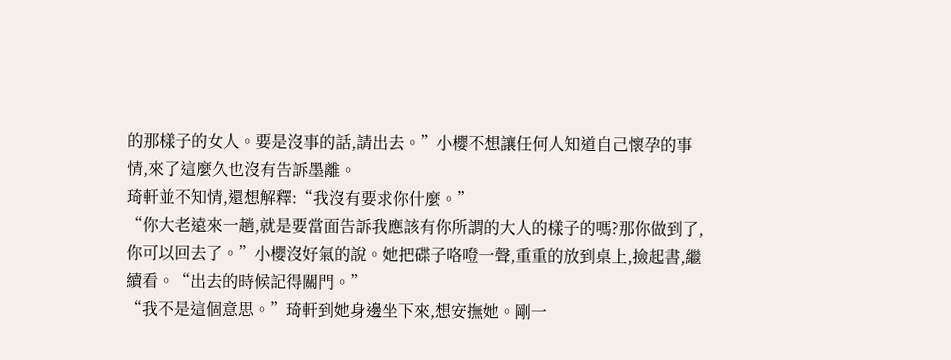的那樣子的女人。要是沒事的話,請出去。”小櫻不想讓任何人知道自己懷孕的事情,來了這麼久也沒有告訴墨離。
琦軒並不知情,還想解釋:“我沒有要求你什麼。”
“你大老遠來一趟,就是要當面告訴我應該有你所謂的大人的樣子的嗎?那你做到了,你可以回去了。”小櫻沒好氣的說。她把碟子咯噔一聲,重重的放到桌上,撿起書,繼續看。“出去的時候記得關門。”
“我不是這個意思。”琦軒到她身邊坐下來,想安撫她。剛一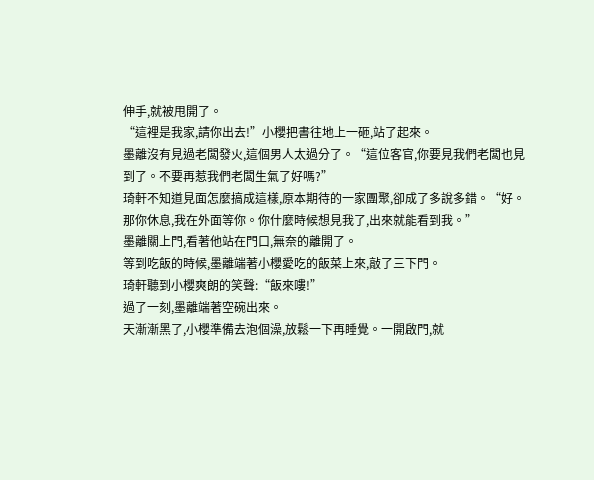伸手,就被甩開了。
“這裡是我家,請你出去!”小櫻把書往地上一砸,站了起來。
墨離沒有見過老闆發火,這個男人太過分了。“這位客官,你要見我們老闆也見到了。不要再惹我們老闆生氣了好嗎?”
琦軒不知道見面怎麼搞成這樣,原本期待的一家團聚,卻成了多說多錯。“好。那你休息,我在外面等你。你什麼時候想見我了,出來就能看到我。”
墨離關上門,看著他站在門口,無奈的離開了。
等到吃飯的時候,墨離端著小櫻愛吃的飯菜上來,敲了三下門。
琦軒聽到小櫻爽朗的笑聲:“飯來嘍!”
過了一刻,墨離端著空碗出來。
天漸漸黑了,小櫻準備去泡個澡,放鬆一下再睡覺。一開啟門,就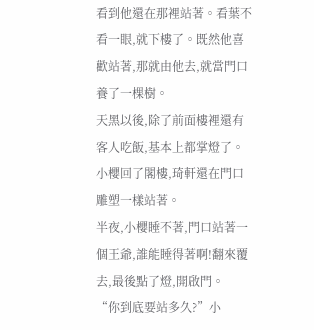看到他還在那裡站著。看葉不看一眼,就下樓了。既然他喜歡站著,那就由他去,就當門口養了一棵樹。
天黑以後,除了前面樓裡還有客人吃飯,基本上都掌燈了。小櫻回了閣樓,琦軒還在門口雕塑一樣站著。
半夜,小櫻睡不著,門口站著一個王爺,誰能睡得著啊!翻來覆去,最後點了燈,開啟門。
“你到底要站多久?”小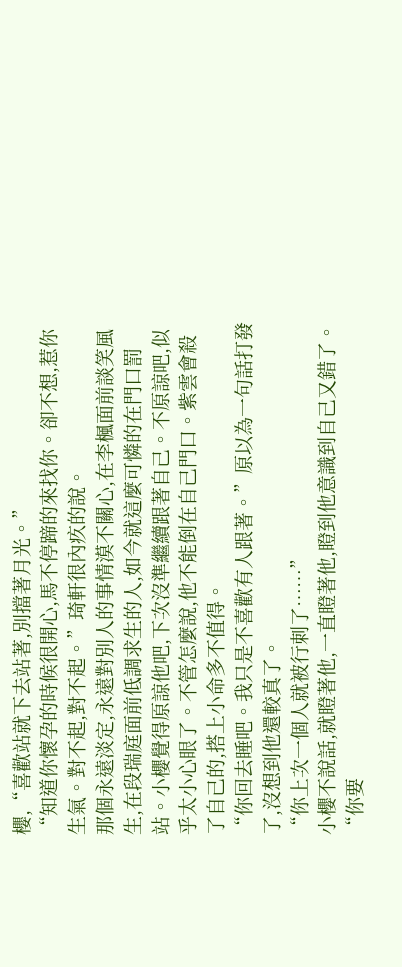櫻,“喜歡站就下去站著,別擋著月光。”
“知道你懷孕的時候很開心,馬不停蹄的來找你。卻不想,惹你生氣。對不起,對不起。”琦軒很內疚的說。
那個永遠淡定,永遠對別人的事情漠不關心,在李楓面前談笑風生,在段瑞庭面前低調求生的人,如今就這麼可憐的在門口罰站。小櫻覺得原諒他吧,下次沒準繼續跟著自己。不原諒吧,似乎太小心眼了。不管怎麼說,他不能倒在自己門口。紫雲會殺了自己的,搭上小命多不值得。
“你回去睡吧。我只是不喜歡有人跟著。”原以為一句話打發了,沒想到他還較真了。
“你上次一個人就被行刺了……”
小櫻不說話,就瞪著他,一直瞪著他,瞪到他意識到自己又錯了。
“你要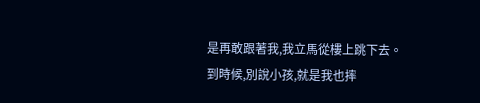是再敢跟著我,我立馬從樓上跳下去。到時候,別說小孩,就是我也摔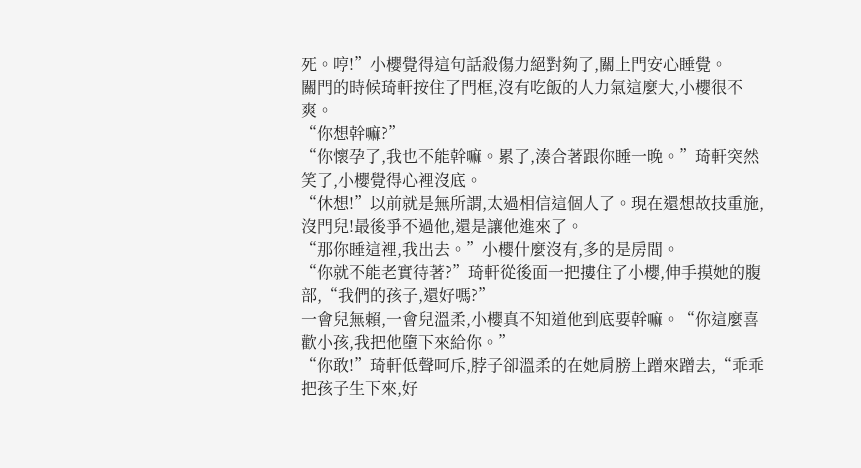死。哼!”小櫻覺得這句話殺傷力絕對夠了,關上門安心睡覺。
關門的時候琦軒按住了門框,沒有吃飯的人力氣這麼大,小櫻很不爽。
“你想幹嘛?”
“你懷孕了,我也不能幹嘛。累了,湊合著跟你睡一晚。”琦軒突然笑了,小櫻覺得心裡沒底。
“休想!”以前就是無所謂,太過相信這個人了。現在還想故技重施,沒門兒!最後爭不過他,還是讓他進來了。
“那你睡這裡,我出去。”小櫻什麼沒有,多的是房間。
“你就不能老實待著?”琦軒從後面一把摟住了小櫻,伸手摸她的腹部,“我們的孩子,還好嗎?”
一會兒無賴,一會兒溫柔,小櫻真不知道他到底要幹嘛。“你這麼喜歡小孩,我把他墮下來給你。”
“你敢!”琦軒低聲呵斥,脖子卻溫柔的在她肩膀上蹭來蹭去,“乖乖把孩子生下來,好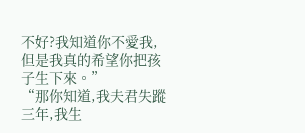不好?我知道你不愛我,但是我真的希望你把孩子生下來。”
“那你知道,我夫君失蹤三年,我生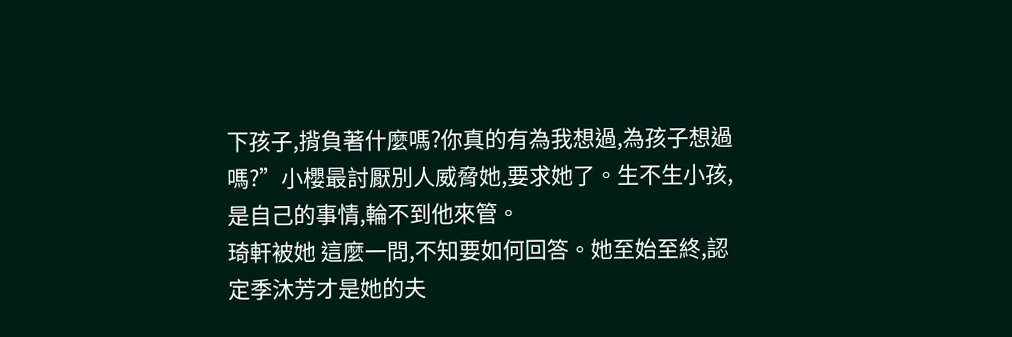下孩子,揹負著什麼嗎?你真的有為我想過,為孩子想過嗎?”小櫻最討厭別人威脅她,要求她了。生不生小孩,是自己的事情,輪不到他來管。
琦軒被她 這麼一問,不知要如何回答。她至始至終,認定季沐芳才是她的夫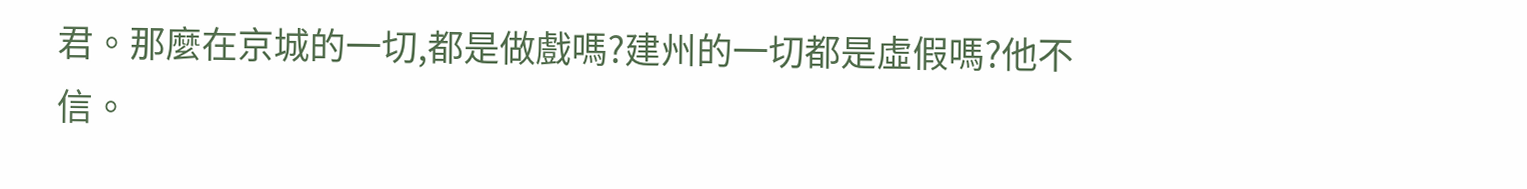君。那麼在京城的一切,都是做戲嗎?建州的一切都是虛假嗎?他不信。